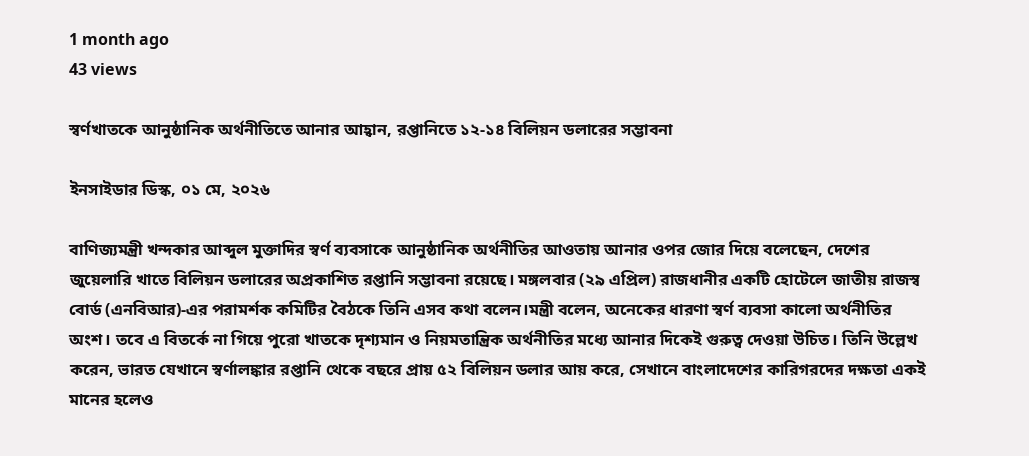1 month ago
43 views

স্বর্ণখাতকে আনুষ্ঠানিক অর্থনীতিতে আনার আহ্বান, রপ্তানিতে ১২-১৪ বিলিয়ন ডলারের সম্ভাবনা

ইনসাইডার ডিস্ক, ০১ মে, ২০২৬

বাণিজ্যমন্ত্রী খন্দকার আব্দুল মুক্তাদির স্বর্ণ ব্যবসাকে আনুষ্ঠানিক অর্থনীতির আওতায় আনার ওপর জোর দিয়ে বলেছেন, দেশের জুয়েলারি খাতে বিলিয়ন ডলারের অপ্রকাশিত রপ্তানি সম্ভাবনা রয়েছে। মঙ্গলবার (২৯ এপ্রিল) রাজধানীর একটি হোটেলে জাতীয় রাজস্ব বোর্ড (এনবিআর)-এর পরামর্শক কমিটির বৈঠকে তিনি এসব কথা বলেন।মন্ত্রী বলেন, অনেকের ধারণা স্বর্ণ ব্যবসা কালো অর্থনীতির অংশ। তবে এ বিতর্কে না গিয়ে পুরো খাতকে দৃশ্যমান ও নিয়মতান্ত্রিক অর্থনীতির মধ্যে আনার দিকেই গুরুত্ব দেওয়া উচিত। তিনি উল্লেখ করেন, ভারত যেখানে স্বর্ণালঙ্কার রপ্তানি থেকে বছরে প্রায় ৫২ বিলিয়ন ডলার আয় করে, সেখানে বাংলাদেশের কারিগরদের দক্ষতা একই মানের হলেও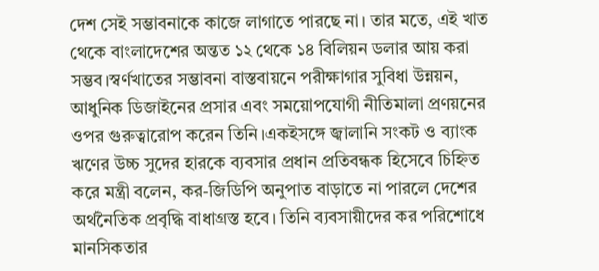দেশ সেই সম্ভাবনাকে কাজে লাগাতে পারছে না। তার মতে, এই খাত থেকে বাংলাদেশের অন্তত ১২ থেকে ১৪ বিলিয়ন ডলার আয় করা সম্ভব।স্বর্ণখাতের সম্ভাবনা বাস্তবায়নে পরীক্ষাগার সুবিধা উন্নয়ন, আধুনিক ডিজাইনের প্রসার এবং সময়োপযোগী নীতিমালা প্রণয়নের ওপর গুরুত্বারোপ করেন তিনি।একইসঙ্গে জ্বালানি সংকট ও ব্যাংক ঋণের উচ্চ সুদের হারকে ব্যবসার প্রধান প্রতিবন্ধক হিসেবে চিহ্নিত করে মন্ত্রী বলেন, কর-জিডিপি অনুপাত বাড়াতে না পারলে দেশের অর্থনৈতিক প্রবৃদ্ধি বাধাগ্রস্ত হবে। তিনি ব্যবসায়ীদের কর পরিশোধে মানসিকতার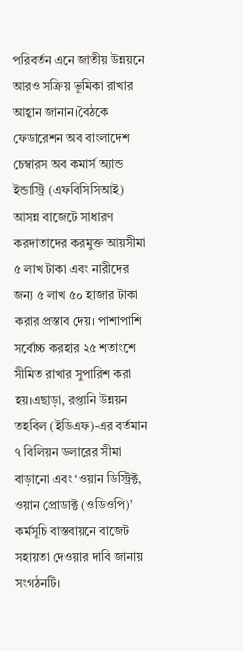পরিবর্তন এনে জাতীয় উন্নয়নে আরও সক্রিয় ভূমিকা রাখার আহ্বান জানান।বৈঠকে ফেডারেশন অব বাংলাদেশ চেম্বারস অব কমার্স অ্যান্ড ইন্ডাস্ট্রি (এফবিসিসিআই) আসন্ন বাজেটে সাধারণ করদাতাদের করমুক্ত আয়সীমা ৫ লাখ টাকা এবং নারীদের জন্য ৫ লাখ ৫০ হাজার টাকা করার প্রস্তাব দেয়। পাশাপাশি সর্বোচ্চ করহার ২৫ শতাংশে সীমিত রাখার সুপারিশ করা হয়।এছাড়া, রপ্তানি উন্নয়ন তহবিল (ইডিএফ)-এর বর্তমান ৭ বিলিয়ন ডলারের সীমা বাড়ানো এবং ‘ওয়ান ডিস্ট্রিক্ট, ওয়ান প্রোডাক্ট (ওডিওপি)’ কর্মসূচি বাস্তবায়নে বাজেট সহায়তা দেওয়ার দাবি জানায় সংগঠনটি।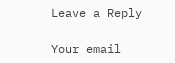Leave a Reply

Your email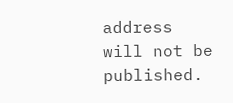address will not be published.